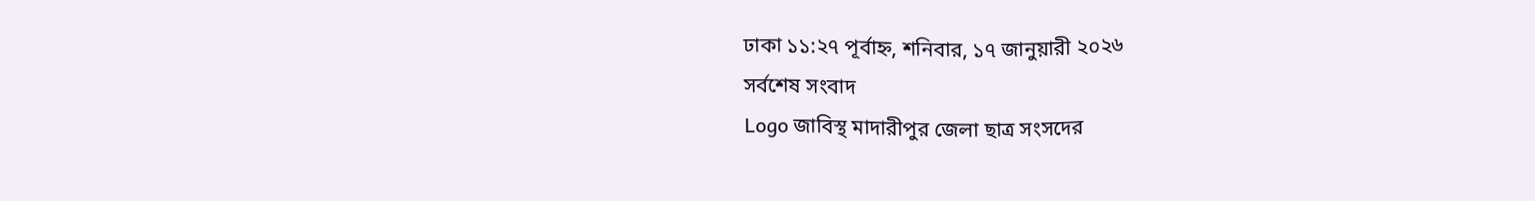ঢাকা ১১:২৭ পূর্বাহ্ন, শনিবার, ১৭ জানুয়ারী ২০২৬
সর্বশেষ সংবাদ
Logo জাবিস্থ মাদারীপুর জেলা ছাত্র সংসদের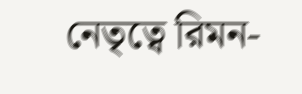নেতৃত্বে রিমন-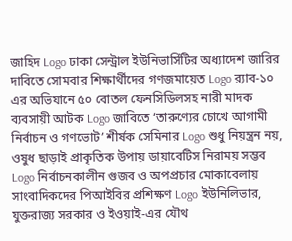জাহিদ Logo ঢাকা সেন্ট্রাল ইউনিভার্সিটির অধ্যাদেশ জারির দাবিতে সোমবার শিক্ষার্থীদের গণজমায়েত Logo র‌্যাব-১০ এর অভিযানে ৫০ বোতল ফেনসিডিলসহ নারী মাদক ব্যবসায়ী আটক Logo জাবিতে ‘তারুণ্যের চোখে আগামী নির্বাচন ও গণভোট’ শীর্ষক সেমিনার Logo শুধু নিয়ন্ত্রন নয়, ওষুধ ছাড়াই প্রাকৃতিক উপায় ডায়াবেটিস নিরাময় সম্ভব  Logo নির্বাচনকালীন গুজব ও অপপ্রচার মোকাবেলায় সাংবাদিকদের পিআইবির প্রশিক্ষণ Logo ইউনিলিভার, যুক্তরাজ্য সরকার ও ইওয়াই-এর যৌথ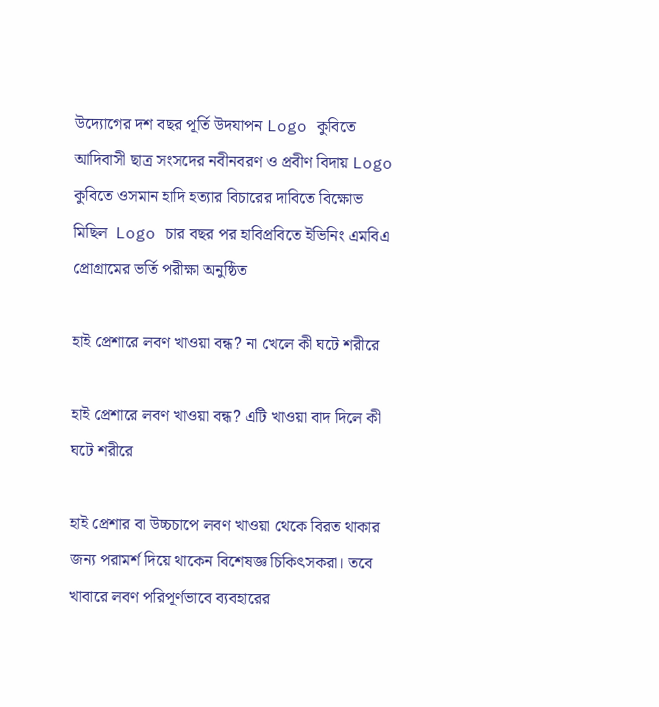উদ্যোগের দশ বছর পূর্তি উদযাপন Logo কুবিতে আদিবাসী ছাত্র সংসদের নবীনবরণ ও প্রবীণ বিদায় Logo কুবিতে ওসমান হাদি হত্যার বিচারের দাবিতে বিক্ষোভ মিছিল  Logo চার বছর পর হাবিপ্রবিতে ইভিনিং এমবিএ প্রোগ্রামের ভর্তি পরীক্ষা অনুষ্ঠিত

হাই প্রেশারে লবণ খাওয়া বন্ধ? না খেলে কী ঘটে শরীরে

হাই প্রেশারে লবণ খাওয়া বন্ধ? এটি খাওয়া বাদ দিলে কী ঘটে শরীরে

হাই প্রেশার বা উচ্চচাপে লবণ খাওয়া থেকে বিরত থাকার জন্য পরামর্শ দিয়ে থাকেন বিশেষজ্ঞ চিকিৎসকরা। তবে খাবারে লবণ পরিপূর্ণভাবে ব্যবহারের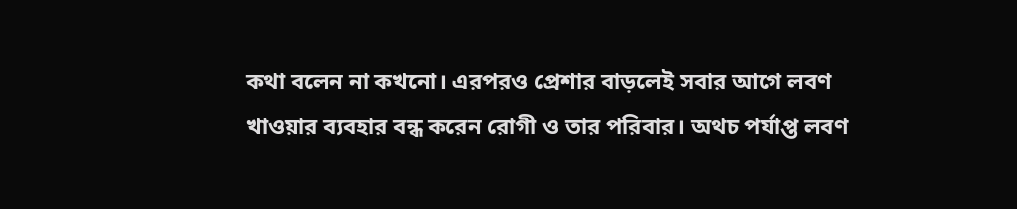কথা বলেন না কখনো। এরপরও প্রেশার বাড়লেই সবার আগে লবণ খাওয়ার ব্যবহার বন্ধ করেন রোগী ও তার পরিবার। অথচ পর্যাপ্ত লবণ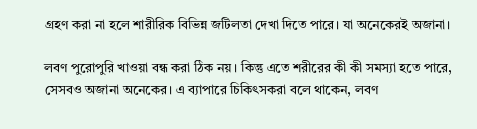গ্রহণ করা না হলে শারীরিক বিভিন্ন জটিলতা দেখা দিতে পারে। যা অনেকেরই অজানা।

লবণ পুরোপুরি খাওয়া বন্ধ করা ঠিক নয়। কিন্তু এতে শরীরের কী কী সমস্যা হতে পারে, সেসবও অজানা অনেকের। এ ব্যাপারে চিকিৎসকরা বলে থাকেন, লবণ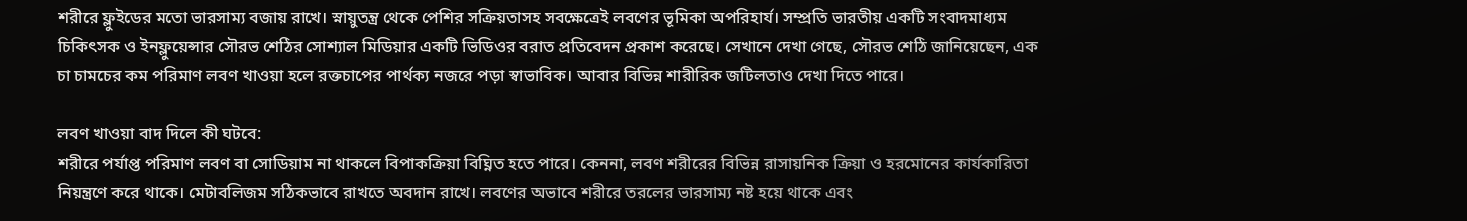শরীরে ফ্লুইডের মতো ভারসাম্য বজায় রাখে। স্নায়ুতন্ত্র থেকে পেশির সক্রিয়তাসহ সবক্ষেত্রেই লবণের ভূমিকা অপরিহার্য। সম্প্রতি ভারতীয় একটি সংবাদমাধ্যম চিকিৎসক ও ইনফ্লুয়েন্সার সৌরভ শেঠির সোশ্যাল মিডিয়ার একটি ভিডিওর বরাত প্রতিবেদন প্রকাশ করেছে। সেখানে দেখা গেছে, সৌরভ শেঠি জানিয়েছেন, এক চা চামচের কম পরিমাণ লবণ খাওয়া হলে রক্তচাপের পার্থক্য নজরে পড়া স্বাভাবিক। আবার বিভিন্ন শারীরিক জটিলতাও দেখা দিতে পারে।

লবণ খাওয়া বাদ দিলে কী ঘটবে:
শরীরে পর্যাপ্ত পরিমাণ লবণ বা সোডিয়াম না থাকলে বিপাকক্রিয়া বিঘ্নিত হতে পারে। কেননা, লবণ শরীরের বিভিন্ন রাসায়নিক ক্রিয়া ও হরমোনের কার্যকারিতা নিয়ন্ত্রণে করে থাকে। মেটাবলিজম সঠিকভাবে রাখতে অবদান রাখে। লবণের অভাবে শরীরে তরলের ভারসাম্য নষ্ট হয়ে থাকে এবং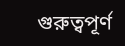গুরুত্বপূর্ণ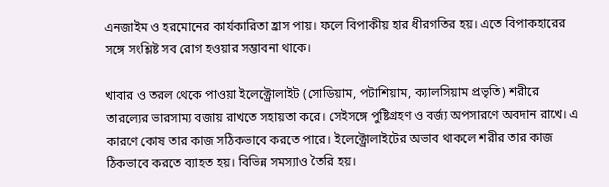এনজাইম ও হরমোনের কার্যকারিতা হ্রাস পায়। ফলে বিপাকীয় হার ধীরগতির হয়। এতে বিপাকহারের সঙ্গে সংশ্লিষ্ট সব রোগ হওয়ার সম্ভাবনা থাকে।

খাবার ও তরল থেকে পাওয়া ইলেক্ট্রোলাইট (সোডিয়াম, পটাশিয়াম, ক্যালসিয়াম প্রভৃতি) শরীরে তারল্যের ভারসাম্য বজায় রাখতে সহায়তা করে। সেইসঙ্গে পুষ্টিগ্রহণ ও বর্জ্য অপসারণে অবদান রাখে। এ কারণে কোষ তার কাজ সঠিকভাবে করতে পারে। ইলেক্ট্রোলাইটের অভাব থাকলে শরীর তার কাজ ঠিকভাবে করতে ব্যাহত হয়। বিভিন্ন সমস্যাও তৈরি হয়।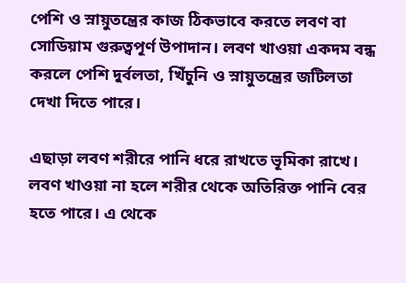পেশি ও স্নায়ুতন্ত্রের কাজ ঠিকভাবে করতে লবণ বা সোডিয়াম গুরুত্বপূর্ণ উপাদান। লবণ খাওয়া একদম বন্ধ করলে পেশি দুর্বলতা, খিঁচুনি ও স্নায়ুতন্ত্রের জটিলতা দেখা দিতে পারে।

এছাড়া লবণ শরীরে পানি ধরে রাখতে ভূমিকা রাখে। লবণ খাওয়া না হলে শরীর থেকে অতিরিক্ত পানি বের হতে পারে। এ থেকে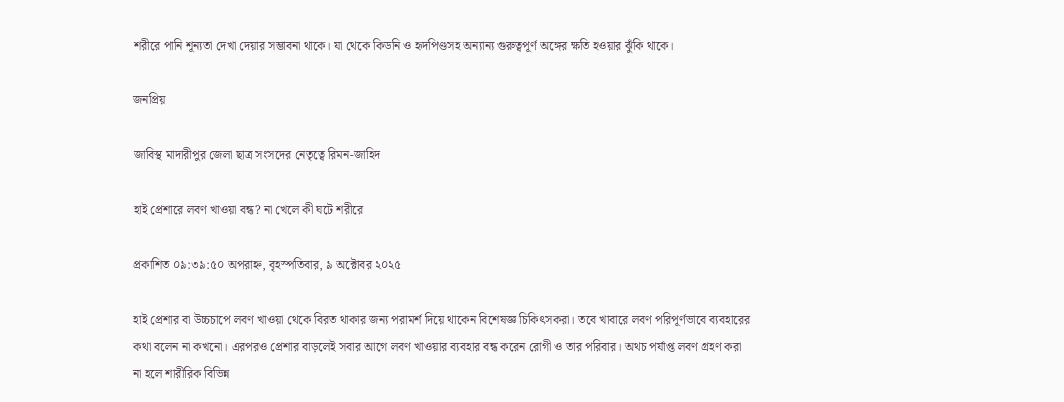শরীরে পানি শূন্যতা দেখা দেয়ার সম্ভাবনা থাকে। যা থেকে কিডনি ও হৃদপিণ্ডসহ অন্যান্য গুরুত্বপূর্ণ অঙ্গের ক্ষতি হওয়ার ঝুঁকি থাকে।

জনপ্রিয়

জাবিস্থ মাদারীপুর জেলা ছাত্র সংসদের নেতৃত্বে রিমন-জাহিদ

হাই প্রেশারে লবণ খাওয়া বন্ধ? না খেলে কী ঘটে শরীরে

প্রকাশিত ০৯:৩৯:৫০ অপরাহ্ন, বৃহস্পতিবার, ৯ অক্টোবর ২০২৫

হাই প্রেশার বা উচ্চচাপে লবণ খাওয়া থেকে বিরত থাকার জন্য পরামর্শ দিয়ে থাকেন বিশেষজ্ঞ চিকিৎসকরা। তবে খাবারে লবণ পরিপূর্ণভাবে ব্যবহারের কথা বলেন না কখনো। এরপরও প্রেশার বাড়লেই সবার আগে লবণ খাওয়ার ব্যবহার বন্ধ করেন রোগী ও তার পরিবার। অথচ পর্যাপ্ত লবণ গ্রহণ করা না হলে শারীরিক বিভিন্ন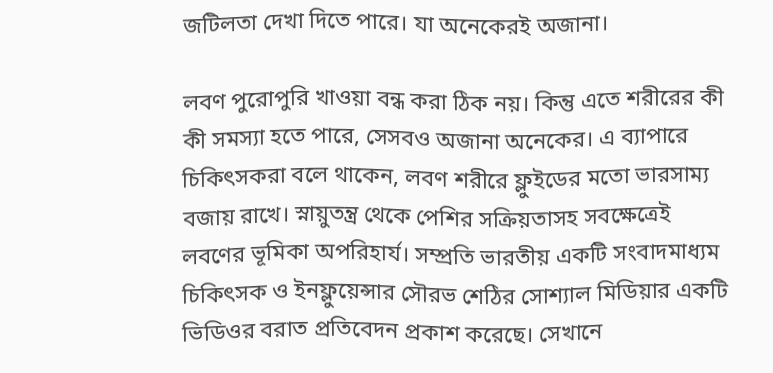জটিলতা দেখা দিতে পারে। যা অনেকেরই অজানা।

লবণ পুরোপুরি খাওয়া বন্ধ করা ঠিক নয়। কিন্তু এতে শরীরের কী কী সমস্যা হতে পারে, সেসবও অজানা অনেকের। এ ব্যাপারে চিকিৎসকরা বলে থাকেন, লবণ শরীরে ফ্লুইডের মতো ভারসাম্য বজায় রাখে। স্নায়ুতন্ত্র থেকে পেশির সক্রিয়তাসহ সবক্ষেত্রেই লবণের ভূমিকা অপরিহার্য। সম্প্রতি ভারতীয় একটি সংবাদমাধ্যম চিকিৎসক ও ইনফ্লুয়েন্সার সৌরভ শেঠির সোশ্যাল মিডিয়ার একটি ভিডিওর বরাত প্রতিবেদন প্রকাশ করেছে। সেখানে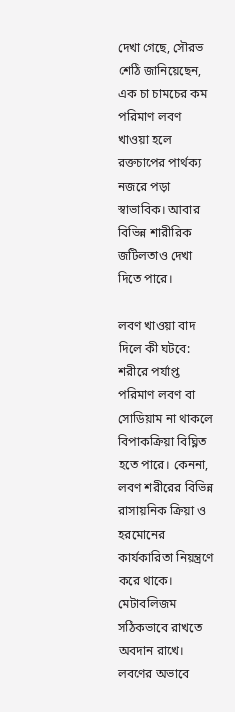দেখা গেছে, সৌরভ শেঠি জানিয়েছেন, এক চা চামচের কম পরিমাণ লবণ খাওয়া হলে রক্তচাপের পার্থক্য নজরে পড়া স্বাভাবিক। আবার বিভিন্ন শারীরিক জটিলতাও দেখা দিতে পারে।

লবণ খাওয়া বাদ দিলে কী ঘটবে:
শরীরে পর্যাপ্ত পরিমাণ লবণ বা সোডিয়াম না থাকলে বিপাকক্রিয়া বিঘ্নিত হতে পারে। কেননা, লবণ শরীরের বিভিন্ন রাসায়নিক ক্রিয়া ও হরমোনের কার্যকারিতা নিয়ন্ত্রণে করে থাকে। মেটাবলিজম সঠিকভাবে রাখতে অবদান রাখে। লবণের অভাবে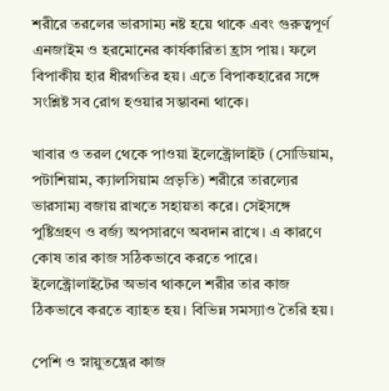শরীরে তরলের ভারসাম্য নষ্ট হয়ে থাকে এবং গুরুত্বপূর্ণ এনজাইম ও হরমোনের কার্যকারিতা হ্রাস পায়। ফলে বিপাকীয় হার ধীরগতির হয়। এতে বিপাকহারের সঙ্গে সংশ্লিষ্ট সব রোগ হওয়ার সম্ভাবনা থাকে।

খাবার ও তরল থেকে পাওয়া ইলেক্ট্রোলাইট (সোডিয়াম, পটাশিয়াম, ক্যালসিয়াম প্রভৃতি) শরীরে তারল্যের ভারসাম্য বজায় রাখতে সহায়তা করে। সেইসঙ্গে পুষ্টিগ্রহণ ও বর্জ্য অপসারণে অবদান রাখে। এ কারণে কোষ তার কাজ সঠিকভাবে করতে পারে। ইলেক্ট্রোলাইটের অভাব থাকলে শরীর তার কাজ ঠিকভাবে করতে ব্যাহত হয়। বিভিন্ন সমস্যাও তৈরি হয়।

পেশি ও স্নায়ুতন্ত্রের কাজ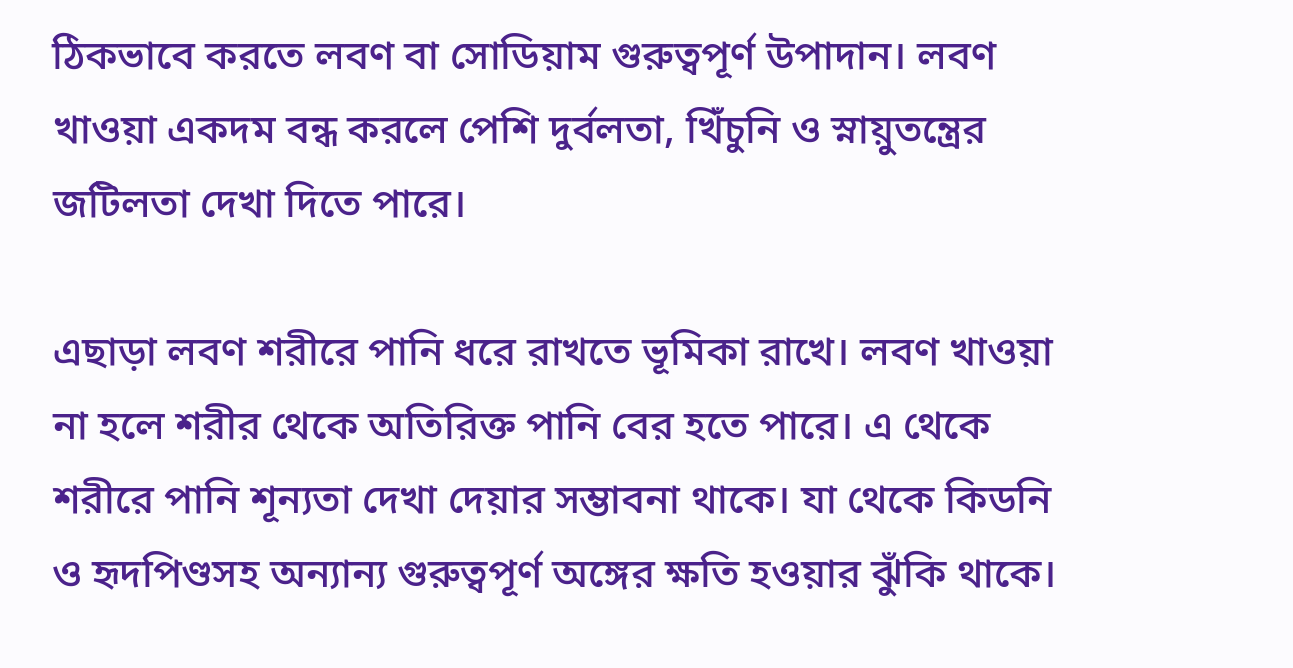ঠিকভাবে করতে লবণ বা সোডিয়াম গুরুত্বপূর্ণ উপাদান। লবণ খাওয়া একদম বন্ধ করলে পেশি দুর্বলতা, খিঁচুনি ও স্নায়ুতন্ত্রের জটিলতা দেখা দিতে পারে।

এছাড়া লবণ শরীরে পানি ধরে রাখতে ভূমিকা রাখে। লবণ খাওয়া না হলে শরীর থেকে অতিরিক্ত পানি বের হতে পারে। এ থেকে শরীরে পানি শূন্যতা দেখা দেয়ার সম্ভাবনা থাকে। যা থেকে কিডনি ও হৃদপিণ্ডসহ অন্যান্য গুরুত্বপূর্ণ অঙ্গের ক্ষতি হওয়ার ঝুঁকি থাকে।